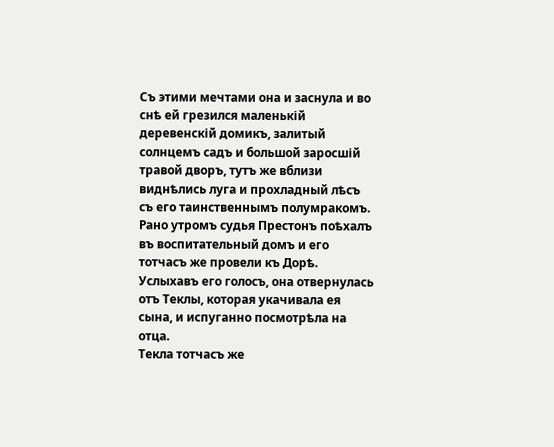Съ этими мечтами она и заснула и во снѣ ей грезился маленькій деревенскій домикъ, залитый солнцемъ садъ и большой заросшій травой дворъ, тутъ же вблизи виднѣлись луга и прохладный лѣсъ съ его таинственнымъ полумракомъ.
Рано утромъ судья Престонъ поѣхалъ въ воспитательный домъ и его тотчасъ же провели къ Дорѣ. Услыхавъ его голосъ, она отвернулась отъ Теклы, которая укачивала ея сына, и испуганно посмотрѣла на отца.
Текла тотчасъ же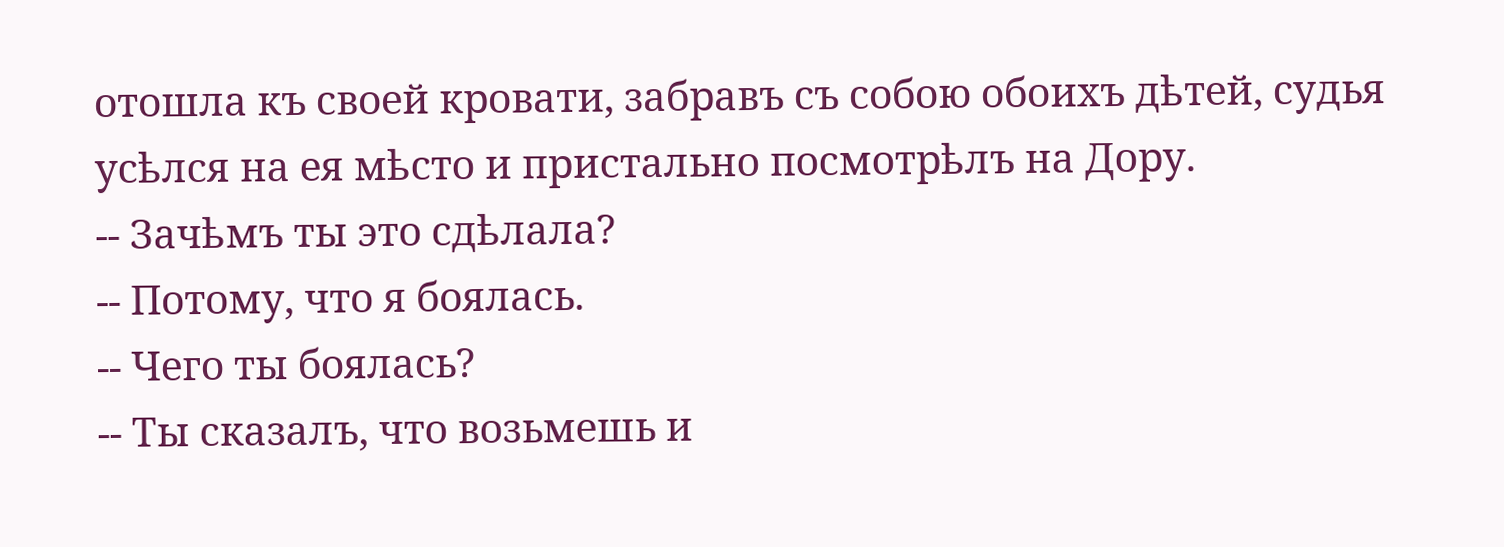отошла къ своей кровати, забравъ съ собою обоихъ дѣтей, судья усѣлся на ея мѣсто и пристально посмотрѣлъ на Дору.
-- Зачѣмъ ты это сдѣлала?
-- Потому, что я боялась.
-- Чего ты боялась?
-- Ты сказалъ, что возьмешь и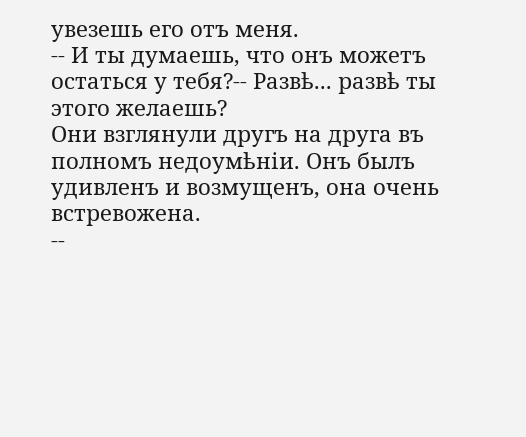увезешь его отъ меня.
-- И ты думаешь, что онъ можетъ остаться у тебя?-- Развѣ... развѣ ты этого желаешь?
Они взглянули другъ на друга въ полномъ недоумѣніи. Онъ былъ удивленъ и возмущенъ, она очень встревожена.
--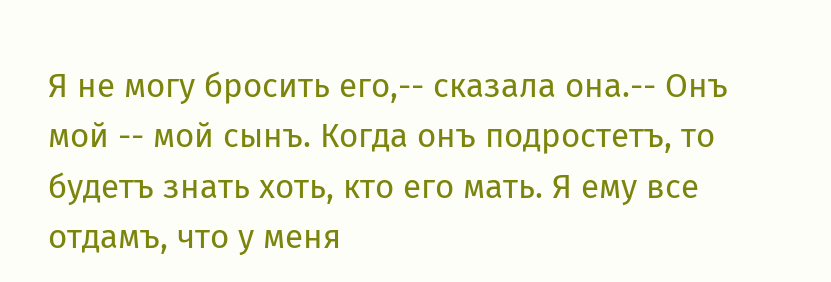Я не могу бросить его,-- сказала она.-- Онъ мой -- мой сынъ. Когда онъ подростетъ, то будетъ знать хоть, кто его мать. Я ему все отдамъ, что у меня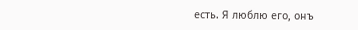есть. Я люблю его, онъ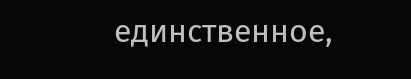единственное,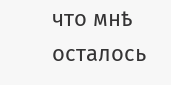что мнѣ осталось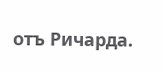отъ Ричарда.